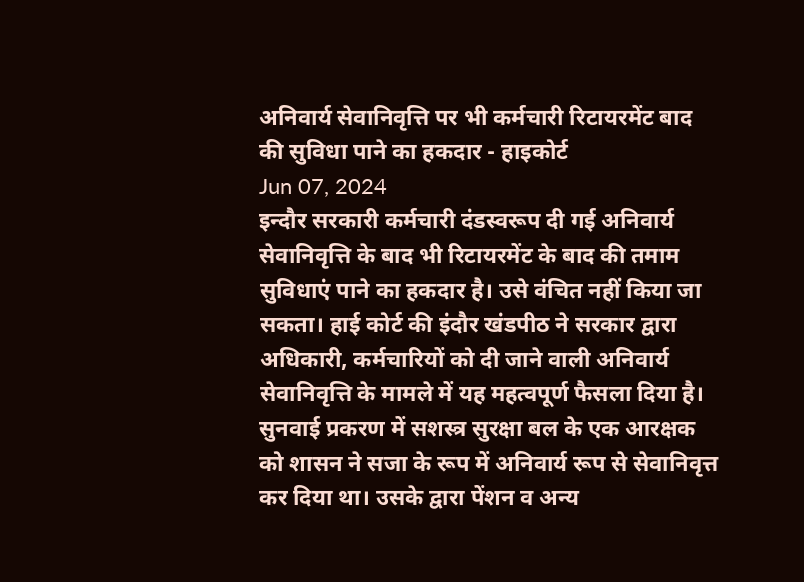अनिवार्य सेवानिवृत्ति पर भी कर्मचारी रिटायरमेंट बाद की सुविधा पाने का हकदार - हाइकोर्ट
Jun 07, 2024
इन्दौर सरकारी कर्मचारी दंडस्वरूप दी गई अनिवार्य सेवानिवृत्ति के बाद भी रिटायरमेंट के बाद की तमाम सुविधाएं पाने का हकदार है। उसे वंचित नहीं किया जा सकता। हाई कोर्ट की इंदौर खंडपीठ ने सरकार द्वारा अधिकारी, कर्मचारियों को दी जाने वाली अनिवार्य सेवानिवृत्ति के मामले में यह महत्वपूर्ण फैसला दिया है। सुनवाई प्रकरण में सशस्त्र सुरक्षा बल के एक आरक्षक को शासन ने सजा के रूप में अनिवार्य रूप से सेवानिवृत्त कर दिया था। उसके द्वारा पेंशन व अन्य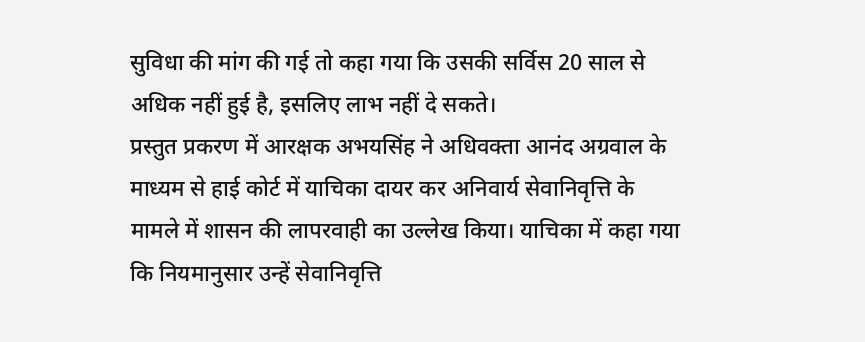सुविधा की मांग की गई तो कहा गया कि उसकी सर्विस 20 साल से अधिक नहीं हुई है, इसलिए लाभ नहीं दे सकते।
प्रस्तुत प्रकरण में आरक्षक अभयसिंह ने अधिवक्ता आनंद अग्रवाल के माध्यम से हाई कोर्ट में याचिका दायर कर अनिवार्य सेवानिवृत्ति के मामले में शासन की लापरवाही का उल्लेख किया। याचिका में कहा गया कि नियमानुसार उन्हें सेवानिवृत्ति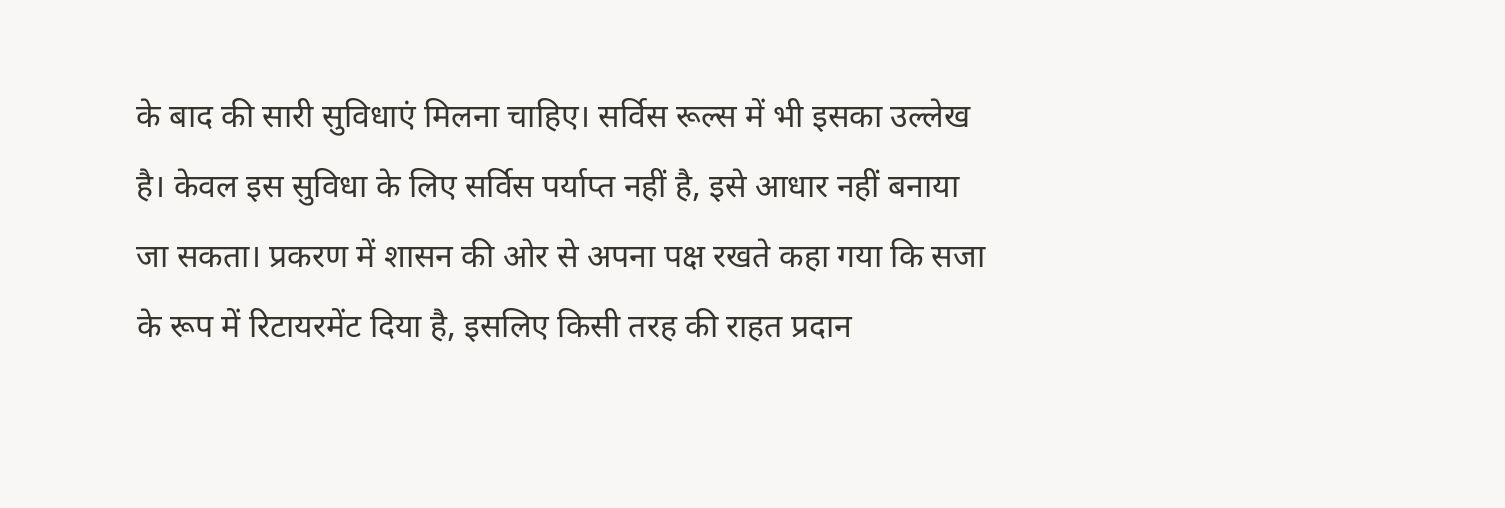के बाद की सारी सुविधाएं मिलना चाहिए। सर्विस रूल्स में भी इसका उल्लेख है। केवल इस सुविधा के लिए सर्विस पर्याप्त नहीं है, इसे आधार नहीं बनाया जा सकता। प्रकरण में शासन की ओर से अपना पक्ष रखते कहा गया कि सजा के रूप में रिटायरमेंट दिया है, इसलिए किसी तरह की राहत प्रदान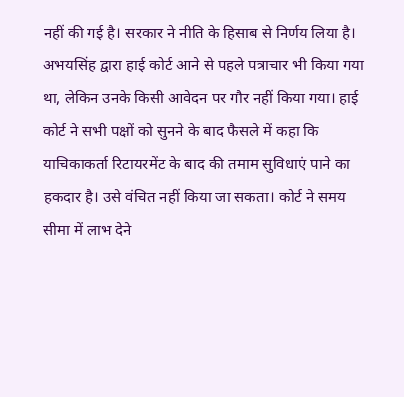नहीं की गई है। सरकार ने नीति के हिसाब से निर्णय लिया है।
अभयसिंह द्वारा हाई कोर्ट आने से पहले पत्राचार भी किया गया था, लेकिन उनके किसी आवेदन पर गौर नहीं किया गया। हाई कोर्ट ने सभी पक्षों को सुनने के बाद फैसले में कहा कि याचिकाकर्ता रिटायरमेंट के बाद की तमाम सुविधाएं पाने का हकदार है। उसे वंचित नहीं किया जा सकता। कोर्ट ने समय सीमा में लाभ देने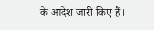के आदेश जारी किए हैं।